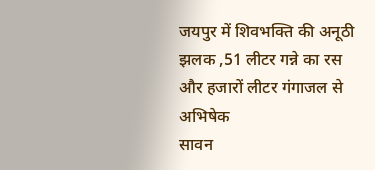जयपुर में शिवभक्ति की अनूठी झलक ,51 लीटर गन्ने का रस और हजारों लीटर गंगाजल से अभिषेक
सावन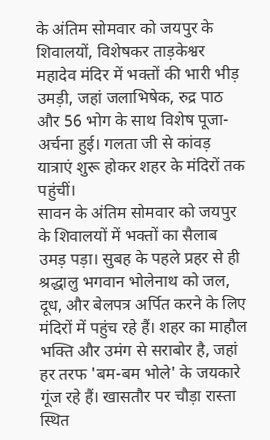के अंतिम सोमवार को जयपुर के शिवालयों, विशेषकर ताड़केश्वर महादेव मंदिर में भक्तों की भारी भीड़ उमड़ी, जहां जलाभिषेक, रुद्र पाठ और 56 भोग के साथ विशेष पूजा-अर्चना हुई। गलता जी से कांवड़ यात्राएं शुरू होकर शहर के मंदिरों तक पहुंचीं।
सावन के अंतिम सोमवार को जयपुर के शिवालयों में भक्तों का सैलाब उमड़ पड़ा। सुबह के पहले प्रहर से ही श्रद्धालु भगवान भोलेनाथ को जल, दूध, और बेलपत्र अर्पित करने के लिए मंदिरों में पहुंच रहे हैं। शहर का माहौल भक्ति और उमंग से सराबोर है, जहां हर तरफ 'बम-बम भोले' के जयकारे गूंज रहे हैं। खासतौर पर चौड़ा रास्ता स्थित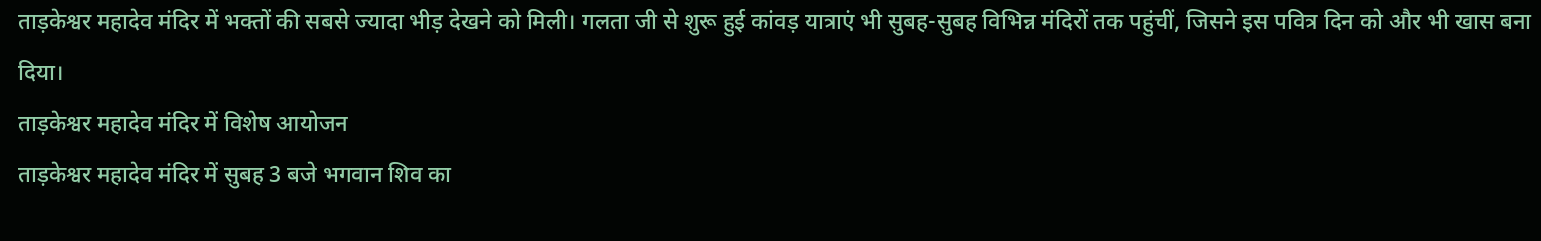ताड़केश्वर महादेव मंदिर में भक्तों की सबसे ज्यादा भीड़ देखने को मिली। गलता जी से शुरू हुई कांवड़ यात्राएं भी सुबह-सुबह विभिन्न मंदिरों तक पहुंचीं, जिसने इस पवित्र दिन को और भी खास बना दिया।
ताड़केश्वर महादेव मंदिर में विशेष आयोजन
ताड़केश्वर महादेव मंदिर में सुबह 3 बजे भगवान शिव का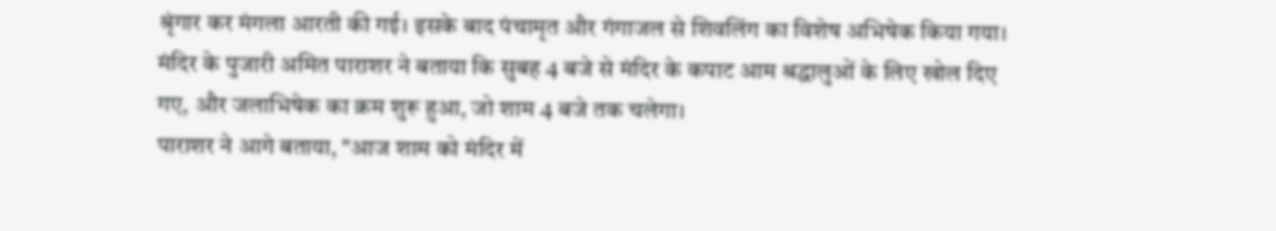श्रृंगार कर मंगला आरती की गई। इसके बाद पंचामृत और गंगाजल से शिवलिंग का विशेष अभिषेक किया गया। मंदिर के पुजारी अमित पाराशर ने बताया कि सुबह 4 बजे से मंदिर के कपाट आम श्रद्धालुओं के लिए खोल दिए गए, और जलाभिषेक का क्रम शुरू हुआ, जो शाम 4 बजे तक चलेगा।
पाराशर ने आगे बताया, "आज शाम को मंदिर में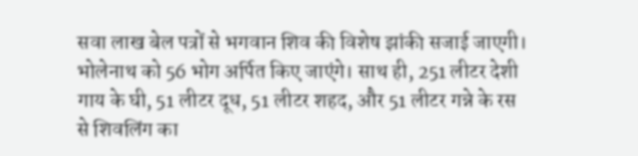सवा लाख बेल पत्रों से भगवान शिव की विशेष झांकी सजाई जाएगी। भोलेनाथ को 56 भोग अर्पित किए जाएंगे। साथ ही, 251 लीटर देशी गाय के घी, 51 लीटर दूध, 51 लीटर शहद, और 51 लीटर गन्ने के रस से शिवलिंग का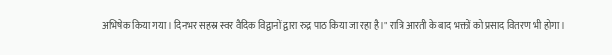अभिषेक किया गया। दिनभर सहस्र स्वर वैदिक विद्वानों द्वारा रुद्र पाठ किया जा रहा है।" रात्रि आरती के बाद भक्तों को प्रसाद वितरण भी होगा।